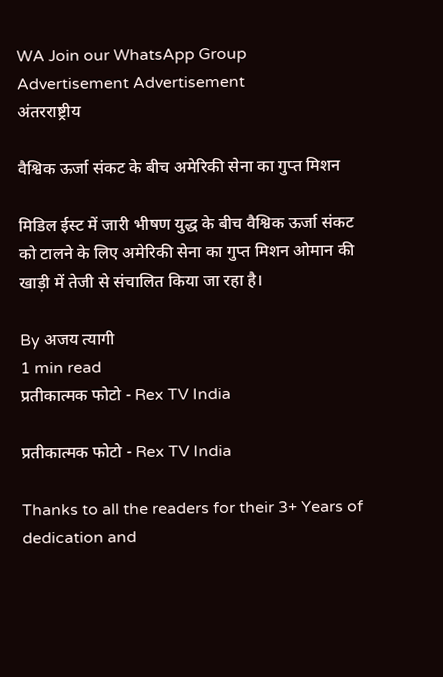WA Join our WhatsApp Group
Advertisement Advertisement
अंतरराष्ट्रीय

वैश्विक ऊर्जा संकट के बीच अमेरिकी सेना का गुप्त मिशन

मिडिल ईस्ट में जारी भीषण युद्ध के बीच वैश्विक ऊर्जा संकट को टालने के लिए अमेरिकी सेना का गुप्त मिशन ओमान की खाड़ी में तेजी से संचालित किया जा रहा है।

By अजय त्यागी
1 min read
प्रतीकात्मक फोटो - Rex TV India

प्रतीकात्मक फोटो - Rex TV India

Thanks to all the readers for their 3+ Years of dedication and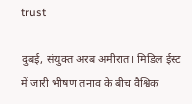trust

दुबई, संयुक्त अरब अमीरात। मिडिल ईस्ट में जारी भीषण तनाव के बीच वैश्विक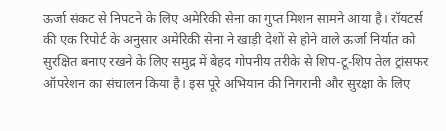ऊर्जा संकट से निपटने के लिए अमेरिकी सेना का गुप्त मिशन सामने आया है। रॉयटर्स की एक रिपोर्ट के अनुसार अमेरिकी सेना ने खाड़ी देशों से होने वाले ऊर्जा निर्यात को सुरक्षित बनाए रखने के लिए समुद्र में बेहद गोपनीय तरीके से शिप-टू-शिप तेल ट्रांसफर ऑपरेशन का संचालन किया है। इस पूरे अभियान की निगरानी और सुरक्षा के लिए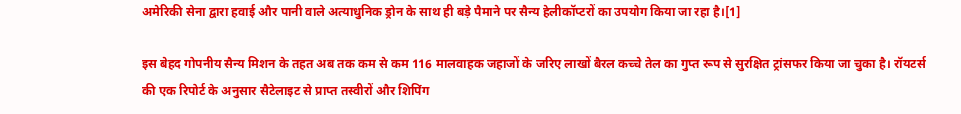अमेरिकी सेना द्वारा हवाई और पानी वाले अत्याधुनिक ड्रोन के साथ ही बड़े पैमाने पर सैन्य हेलीकॉप्टरों का उपयोग किया जा रहा है।[1]

इस बेहद गोपनीय सैन्य मिशन के तहत अब तक कम से कम 116 मालवाहक जहाजों के जरिए लाखों बैरल कच्चे तेल का गुप्त रूप से सुरक्षित ट्रांसफर किया जा चुका है। रॉयटर्स की एक रिपोर्ट के अनुसार सैटेलाइट से प्राप्त तस्वीरों और शिपिंग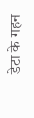डेटा के गहन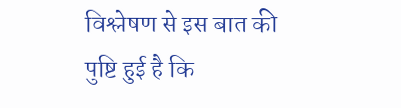विश्लेषण से इस बात की पुष्टि हुई है कि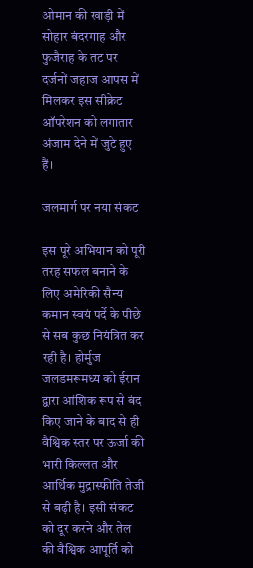ओमान की खाड़ी में सोहार बंदरगाह और फुजैराह के तट पर दर्जनों जहाज आपस में मिलकर इस सीक्रेट ऑपरेशन को लगातार अंजाम देने में जुटे हुए हैं।

जलमार्ग पर नया संकट

इस पूरे अभियान को पूरी तरह सफल बनाने के लिए अमेरिकी सैन्य कमान स्वयं पर्दे के पीछे से सब कुछ नियंत्रित कर रही है। होर्मुज जलडमरूमध्य को ईरान द्वारा आंशिक रूप से बंद किए जाने के बाद से ही वैश्विक स्तर पर ऊर्जा की भारी किल्लत और आर्थिक मुद्रास्फीति तेजी से बढ़ी है। इसी संकट को दूर करने और तेल की वैश्विक आपूर्ति को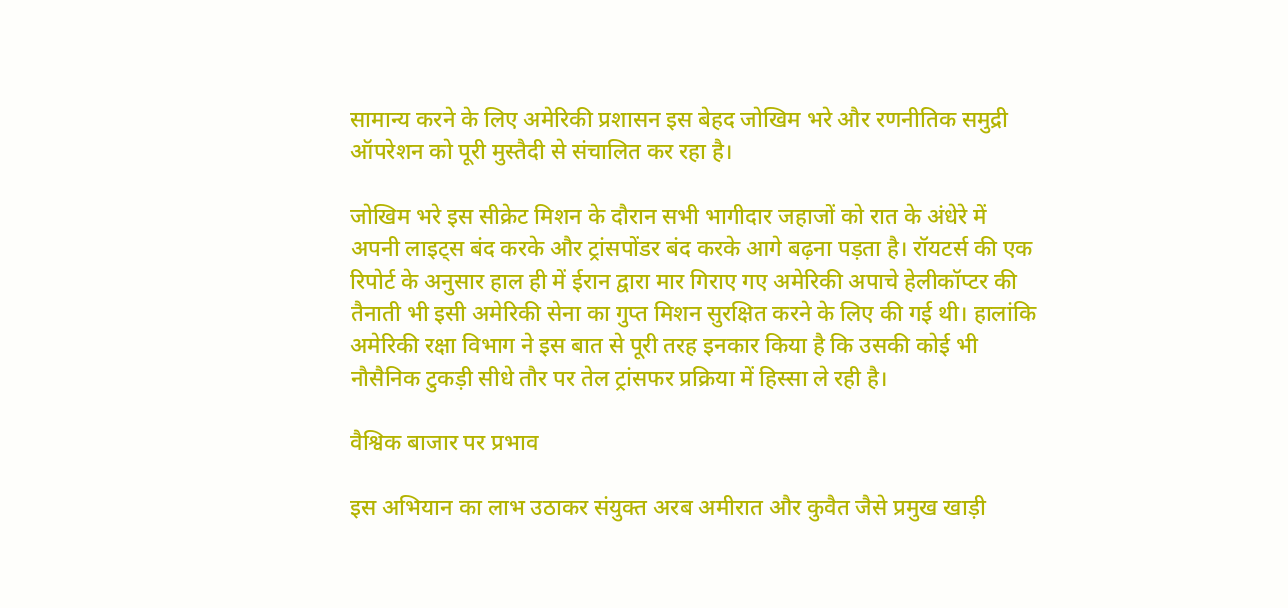सामान्य करने के लिए अमेरिकी प्रशासन इस बेहद जोखिम भरे और रणनीतिक समुद्री ऑपरेशन को पूरी मुस्तैदी से संचालित कर रहा है।

जोखिम भरे इस सीक्रेट मिशन के दौरान सभी भागीदार जहाजों को रात के अंधेरे में अपनी लाइट्स बंद करके और ट्रांसपोंडर बंद करके आगे बढ़ना पड़ता है। रॉयटर्स की एक रिपोर्ट के अनुसार हाल ही में ईरान द्वारा मार गिराए गए अमेरिकी अपाचे हेलीकॉप्टर की तैनाती भी इसी अमेरिकी सेना का गुप्त मिशन सुरक्षित करने के लिए की गई थी। हालांकि अमेरिकी रक्षा विभाग ने इस बात से पूरी तरह इनकार किया है कि उसकी कोई भी नौसैनिक टुकड़ी सीधे तौर पर तेल ट्रांसफर प्रक्रिया में हिस्सा ले रही है।

वैश्विक बाजार पर प्रभाव

इस अभियान का लाभ उठाकर संयुक्त अरब अमीरात और कुवैत जैसे प्रमुख खाड़ी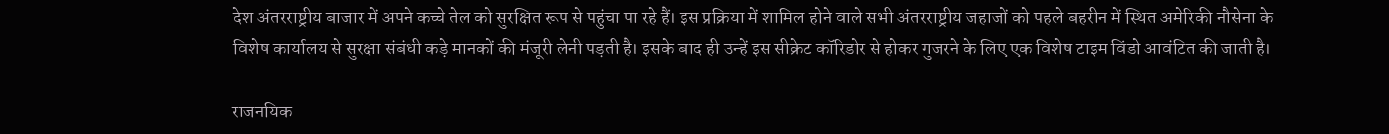देश अंतरराष्ट्रीय बाजार में अपने कच्चे तेल को सुरक्षित रूप से पहुंचा पा रहे हैं। इस प्रक्रिया में शामिल होने वाले सभी अंतरराष्ट्रीय जहाजों को पहले बहरीन में स्थित अमेरिकी नौसेना के विशेष कार्यालय से सुरक्षा संबंधी कड़े मानकों की मंजूरी लेनी पड़ती है। इसके बाद ही उन्हें इस सीक्रेट कॉरिडोर से होकर गुजरने के लिए एक विशेष टाइम विंडो आवंटित की जाती है।

राजनयिक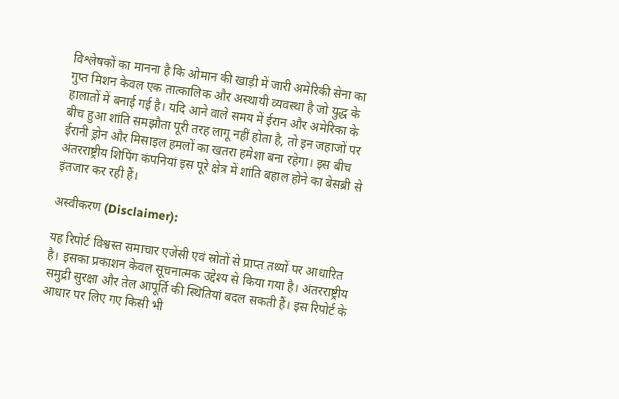विश्लेषकों का मानना है कि ओमान की खाड़ी में जारी अमेरिकी सेना का गुप्त मिशन केवल एक तात्कालिक और अस्थायी व्यवस्था है जो युद्ध के हालातों में बनाई गई है। यदि आने वाले समय में ईरान और अमेरिका के बीच हुआ शांति समझौता पूरी तरह लागू नहीं होता है, तो इन जहाजों पर ईरानी ड्रोन और मिसाइल हमलों का खतरा हमेशा बना रहेगा। इस बीच अंतरराष्ट्रीय शिपिंग कंपनियां इस पूरे क्षेत्र में शांति बहाल होने का बेसब्री से इंतजार कर रही हैं।

अस्वीकरण (Disclaimer):

यह रिपोर्ट विश्वस्त समाचार एजेंसी एवं स्रोतों से प्राप्त तथ्यों पर आधारित है। इसका प्रकाशन केवल सूचनात्मक उद्देश्य से किया गया है। अंतरराष्ट्रीय समुद्री सुरक्षा और तेल आपूर्ति की स्थितियां बदल सकती हैं। इस रिपोर्ट के आधार पर लिए गए किसी भी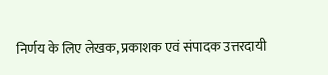निर्णय के लिए लेखक, प्रकाशक एवं संपादक उत्तरदायी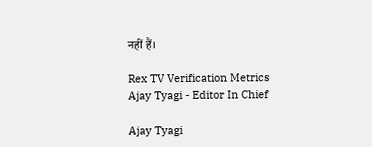नहीं हैं।

Rex TV Verification Metrics
Ajay Tyagi - Editor In Chief

Ajay Tyagi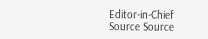Editor-in-Chief
Source Source